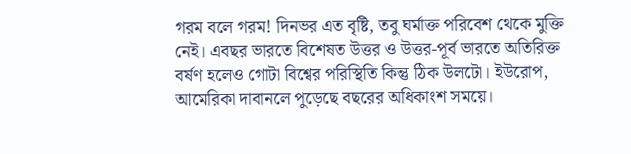গরম বলে গরম! দিনভর এত বৃষ্টি, তবু ঘর্মাক্ত পরিবেশ থেকে মুক্তি নেই। এবছর ভারতে বিশেষত উত্তর ও উত্তর-পূর্ব ভারতে অতিরিক্ত বর্ষণ হলেও গোটা বিশ্বের পরিস্থিতি কিন্তু ঠিক উলটো। ইউরোপ, আমেরিকা দাবানলে পুড়েছে বছরের অধিকাংশ সময়ে।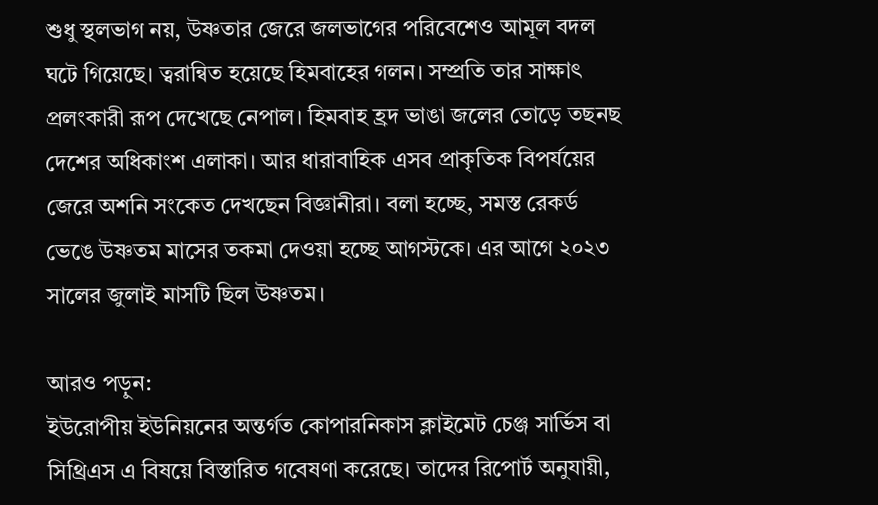শুধু স্থলভাগ নয়, উষ্ণতার জেরে জলভাগের পরিবেশেও আমূল বদল ঘটে গিয়েছে। ত্বরান্বিত হয়েছে হিমবাহের গলন। সম্প্রতি তার সাক্ষাৎ প্রলংকারী রূপ দেখেছে নেপাল। হিমবাহ হ্রদ ভাঙা জলের তোড়ে তছনছ দেশের অধিকাংশ এলাকা। আর ধারাবাহিক এসব প্রাকৃতিক বিপর্যয়ের জেরে অশনি সংকেত দেখছেন বিজ্ঞানীরা। বলা হচ্ছে, সমস্ত রেকর্ড ভেঙে উষ্ণতম মাসের তকমা দেওয়া হচ্ছে আগস্টকে। এর আগে ২০২৩ সালের জুলাই মাসটি ছিল উষ্ণতম।

আরও পড়ুন:
ইউরোপীয় ইউনিয়নের অন্তর্গত কোপারনিকাস ক্লাইমেট চেঞ্জ সার্ভিস বা সিথ্রিএস এ বিষয়ে বিস্তারিত গবেষণা করেছে। তাদের রিপোর্ট অনুযায়ী,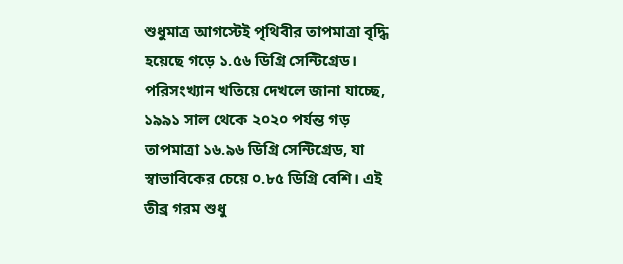শুধুমাত্র আগস্টেই পৃথিবীর তাপমাত্রা বৃদ্ধি হয়েছে গড়ে ১.৫৬ ডিগ্রি সেন্টিগ্রেড। পরিসংখ্যান খতিয়ে দেখলে জানা যাচ্ছে, ১৯৯১ সাল থেকে ২০২০ পর্যন্ত গড় তাপমাত্রা ১৬.৯৬ ডিগ্রি সেন্টিগ্রেড, যা স্বাভাবিকের চেয়ে ০.৮৫ ডিগ্রি বেশি। এই তীব্র গরম শুধু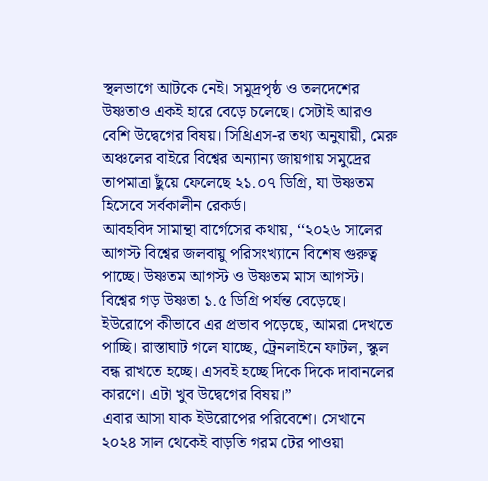স্থলভাগে আটকে নেই। সমুদ্রপৃষ্ঠ ও তলদেশের উষ্ণতাও একই হারে বেড়ে চলেছে। সেটাই আরও বেশি উদ্বেগের বিষয়। সিথ্রিএস-র তথ্য অনুযায়ী, মেরু অঞ্চলের বাইরে বিশ্বের অন্যান্য জায়গায় সমুদ্রের তাপমাত্রা ছুঁয়ে ফেলেছে ২১.০৭ ডিগ্রি, যা উষ্ণতম হিসেবে সর্বকালীন রেকর্ড।
আবহবিদ সামান্থা বার্গেসের কথায়, ‘‘২০২৬ সালের আগস্ট বিশ্বের জলবায়ু পরিসংখ্যানে বিশেষ গুরুত্ব পাচ্ছে। উষ্ণতম আগস্ট ও উষ্ণতম মাস আগস্ট। বিশ্বের গড় উষ্ণতা ১.৫ ডিগ্রি পর্যন্ত বেড়েছে। ইউরোপে কীভাবে এর প্রভাব পড়েছে, আমরা দেখতে পাচ্ছি। রাস্তাঘাট গলে যাচ্ছে, ট্রেনলাইনে ফাটল, স্কুল বন্ধ রাখতে হচ্ছে। এসবই হচ্ছে দিকে দিকে দাবানলের কারণে। এটা খুব উদ্বেগের বিষয়।”
এবার আসা যাক ইউরোপের পরিবেশে। সেখানে ২০২৪ সাল থেকেই বাড়তি গরম টের পাওয়া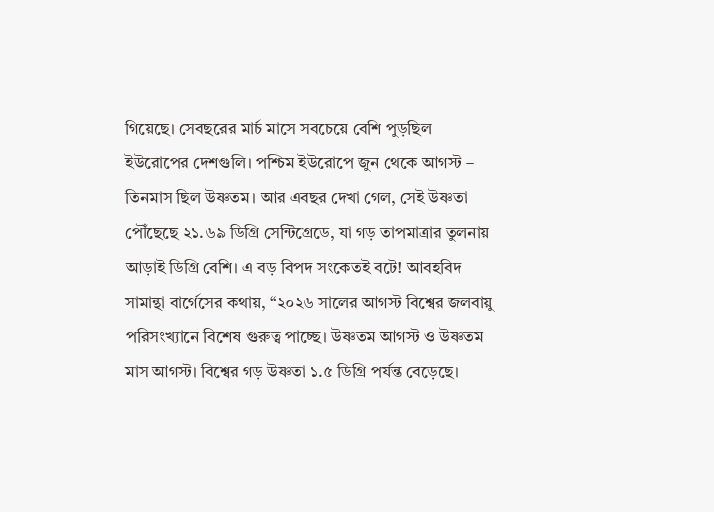গিয়েছে। সেবছরের মার্চ মাসে সবচেয়ে বেশি পুড়ছিল ইউরোপের দেশগুলি। পশ্চিম ইউরোপে জুন থেকে আগস্ট – তিনমাস ছিল উষ্ণতম। আর এবছর দেখা গেল, সেই উষ্ণতা পৌঁছেছে ২১.৬৯ ডিগ্রি সেন্টিগ্রেডে, যা গড় তাপমাত্রার তুলনায় আড়াই ডিগ্রি বেশি। এ বড় বিপদ সংকেতই বটে! আবহবিদ সামান্থা বার্গেসের কথায়, ‘‘২০২৬ সালের আগস্ট বিশ্বের জলবায়ু পরিসংখ্যানে বিশেষ গুরুত্ব পাচ্ছে। উষ্ণতম আগস্ট ও উষ্ণতম মাস আগস্ট। বিশ্বের গড় উষ্ণতা ১.৫ ডিগ্রি পর্যন্ত বেড়েছে।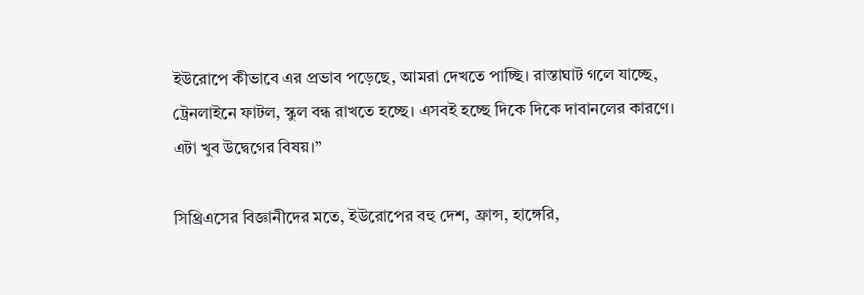ইউরোপে কীভাবে এর প্রভাব পড়েছে, আমরা দেখতে পাচ্ছি। রাস্তাঘাট গলে যাচ্ছে, ট্রেনলাইনে ফাটল, স্কুল বন্ধ রাখতে হচ্ছে। এসবই হচ্ছে দিকে দিকে দাবানলের কারণে। এটা খুব উদ্বেগের বিষয়।”

সিথ্রিএসের বিজ্ঞানীদের মতে, ইউরোপের বহু দেশ, ফ্রান্স, হাঙ্গেরি,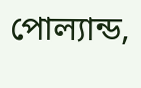পোল্যান্ড,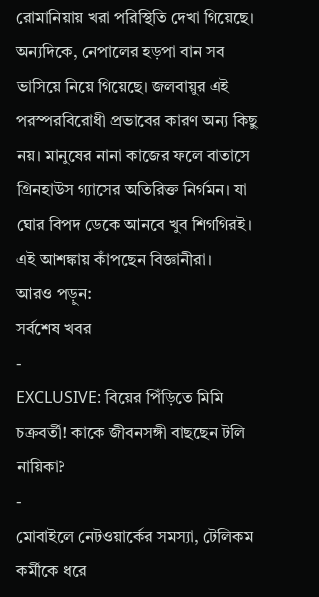রোমানিয়ায় খরা পরিস্থিতি দেখা গিয়েছে। অন্যদিকে, নেপালের হড়পা বান সব ভাসিয়ে নিয়ে গিয়েছে। জলবায়ুর এই পরস্পরবিরোধী প্রভাবের কারণ অন্য কিছু নয়। মানুষের নানা কাজের ফলে বাতাসে গ্রিনহাউস গ্যাসের অতিরিক্ত নির্গমন। যা ঘোর বিপদ ডেকে আনবে খুব শিগগিরই। এই আশঙ্কায় কাঁপছেন বিজ্ঞানীরা।
আরও পড়ুন:
সর্বশেষ খবর
-
EXCLUSIVE: বিয়ের পিঁড়িতে মিমি চক্রবর্তী! কাকে জীবনসঙ্গী বাছছেন টলি নায়িকা?
-
মোবাইলে নেটওয়ার্কের সমস্যা, টেলিকম কর্মীকে ধরে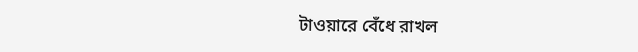টাওয়ারে বেঁধে রাখল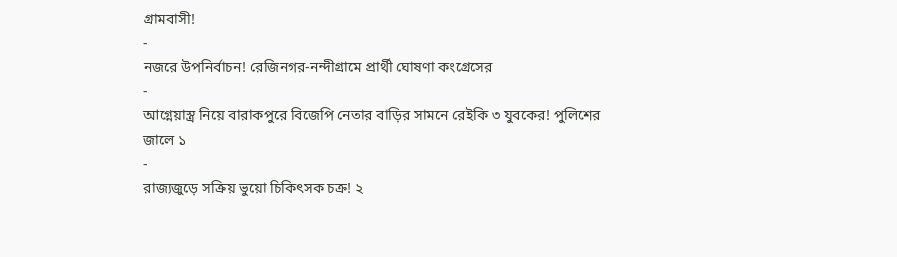গ্রামবাসী!
-
নজরে উপনির্বাচন! রেজিনগর-নন্দীগ্রামে প্রার্থী ঘোষণা কংগ্রেসের
-
আগ্নেয়াস্ত্র নিয়ে বারাকপুরে বিজেপি নেতার বাড়ির সামনে রেইকি ৩ যুবকের! পুলিশের জালে ১
-
রাজ্যজুড়ে সক্রিয় ভুয়ো চিকিৎসক চক্র! ২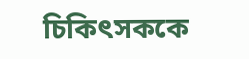চিকিৎসককে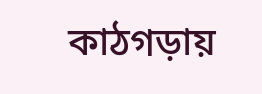কাঠগড়ায়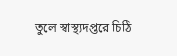তুলে স্বাস্থ্যদপ্তরে চিঠি